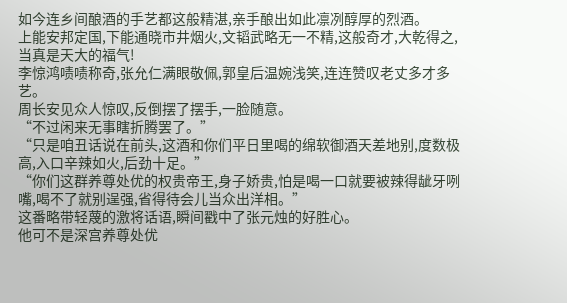如今连乡间酿酒的手艺都这般精湛,亲手酿出如此凛冽醇厚的烈酒。
上能安邦定国,下能通晓市井烟火,文韬武略无一不精,这般奇才,大乾得之,当真是天大的福气!
李惊鸿啧啧称奇,张允仁满眼敬佩,郭皇后温婉浅笑,连连赞叹老丈多才多艺。
周长安见众人惊叹,反倒摆了摆手,一脸随意。
“不过闲来无事瞎折腾罢了。”
“只是咱丑话说在前头,这酒和你们平日里喝的绵软御酒天差地别,度数极高,入口辛辣如火,后劲十足。”
“你们这群养尊处优的权贵帝王,身子娇贵,怕是喝一口就要被辣得龇牙咧嘴,喝不了就别逞强,省得待会儿当众出洋相。”
这番略带轻蔑的激将话语,瞬间戳中了张元烛的好胜心。
他可不是深宫养尊处优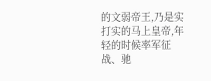的文弱帝王,乃是实打实的马上皇帝,年轻的时候率军征战、驰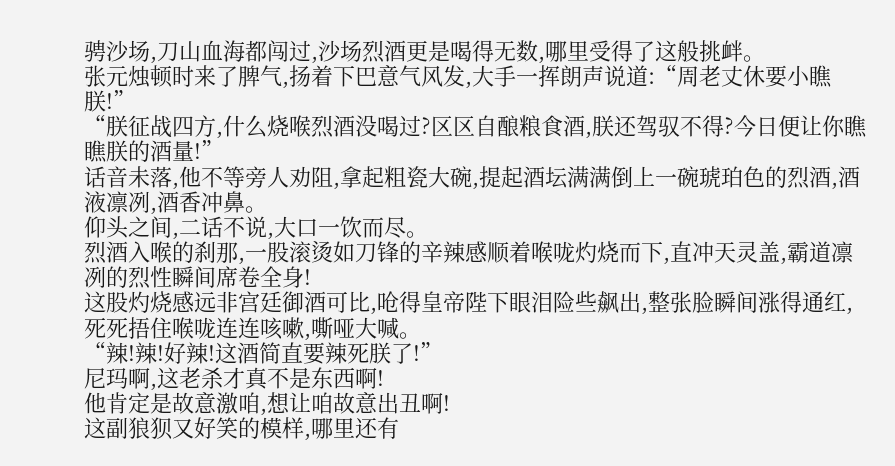骋沙场,刀山血海都闯过,沙场烈酒更是喝得无数,哪里受得了这般挑衅。
张元烛顿时来了脾气,扬着下巴意气风发,大手一挥朗声说道:“周老丈休要小瞧朕!”
“朕征战四方,什么烧喉烈酒没喝过?区区自酿粮食酒,朕还驾驭不得?今日便让你瞧瞧朕的酒量!”
话音未落,他不等旁人劝阻,拿起粗瓷大碗,提起酒坛满满倒上一碗琥珀色的烈酒,酒液凛冽,酒香冲鼻。
仰头之间,二话不说,大口一饮而尽。
烈酒入喉的刹那,一股滚烫如刀锋的辛辣感顺着喉咙灼烧而下,直冲天灵盖,霸道凛冽的烈性瞬间席卷全身!
这股灼烧感远非宫廷御酒可比,呛得皇帝陛下眼泪险些飙出,整张脸瞬间涨得通红,死死捂住喉咙连连咳嗽,嘶哑大喊。
“辣!辣!好辣!这酒简直要辣死朕了!”
尼玛啊,这老杀才真不是东西啊!
他肯定是故意激咱,想让咱故意出丑啊!
这副狼狈又好笑的模样,哪里还有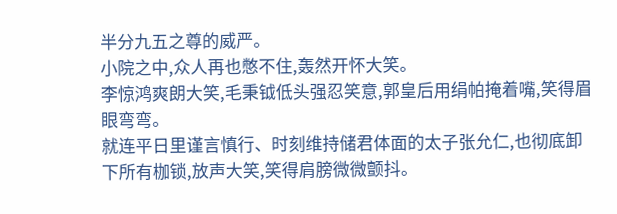半分九五之尊的威严。
小院之中,众人再也憋不住,轰然开怀大笑。
李惊鸿爽朗大笑,毛秉钺低头强忍笑意,郭皇后用绢帕掩着嘴,笑得眉眼弯弯。
就连平日里谨言慎行、时刻维持储君体面的太子张允仁,也彻底卸下所有枷锁,放声大笑,笑得肩膀微微颤抖。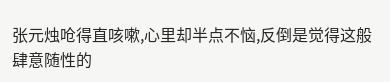张元烛呛得直咳嗽,心里却半点不恼,反倒是觉得这般肆意随性的